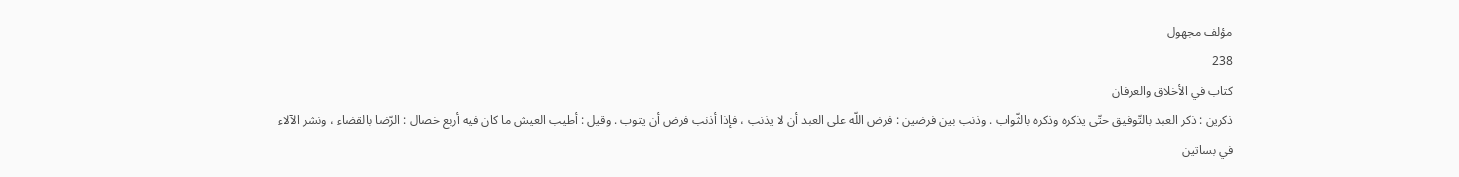مؤلف مجهول
238
كتاب في الأخلاق والعرفان
ذكرين : ذكر العبد بالتّوفيق حتّى يذكره وذكره بالثّواب . وذنب بين فرضين : فرض اللّه على العبد أن لا يذنب ، فإذا أذنب فرض أن يتوب . وقيل : أطيب العيش ما كان فيه أربع خصال : الرّضا بالقضاء ، ونشر الآلاء في بساتين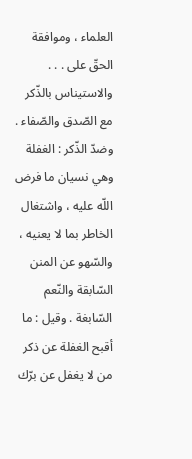العلماء ، وموافقة الحقّ على . . . والاستيناس بالذّكر مع الصّدق والصّفاء . وضدّ الذّكر : الغفلة وهي نسيان ما فرض اللّه عليه ، واشتغال الخاطر بما لا يعنيه ، والسّهو عن المنن السّابقة والنّعم السّابغة . وقيل : ما أقبح الغفلة عن ذكر من لا يغفل عن برّك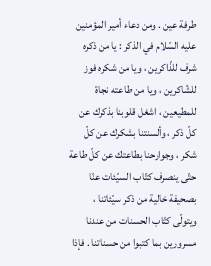طرفة عين . ومن دعاء أمير المؤمنين عليه السّلام في الذكر : يا من ذكره شرف للذّاكرين ، ويا من شكره فوز للشّاكرين ، ويا من طاعته نجاة للمطيعين ، اشغل قلوبنا بذكرك عن كلّ ذكر ، وألسنتنا بشكرك عن كلّ شكر ، وجوارحنا بطاعتك عن كلّ طاعة حتّى ينصرف كتّاب السيّئات عنّا بصحيفة خالية من ذكر سيّئاتنا ، ويتولّى كتّاب الحسنات من عندنا مسرورين بما كتبوا من حسناتنا . فإذا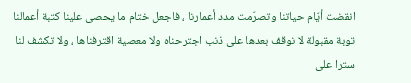انقضت أيّام حياتنا وتصرّمت مدد أعمارنا ، فاجعل ختام ما يحصى علينا كتبة أعمالنا توبة مقبولة لا نوقف بعدها على ذنب اجترحناه ولا معصية اقترفناها ، ولا تكشف لنا سترا على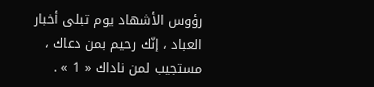رؤوس الأشهاد يوم تبلى أخبار العباد ، إنّك رحيم بمن دعاك ، مستجيب لمن ناداك « 1 » .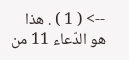--> ( 1 ) . هذا هو الدّعاء 11 من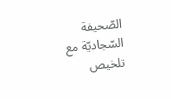الصّحيفة السّجاديّة مع تلخيص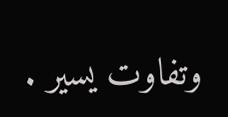وتفاوت يسير .